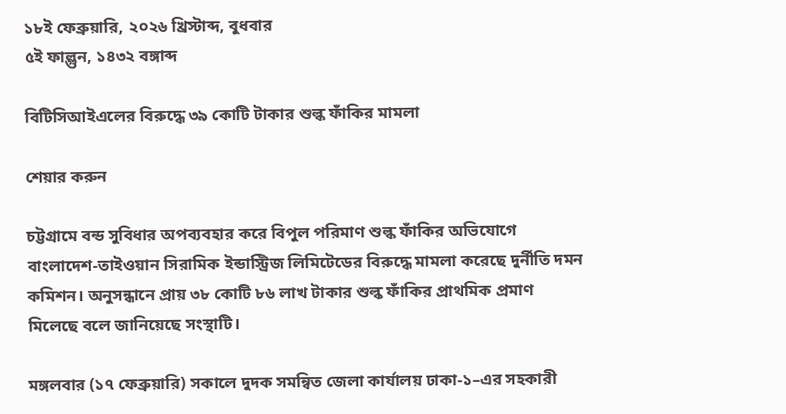১৮ই ফেব্রুয়ারি, ২০২৬ খ্রিস্টাব্দ, বুধবার
৫ই ফাল্গুন, ১৪৩২ বঙ্গাব্দ

বিটিসিআইএলের বিরুদ্ধে ৩৯ কোটি টাকার শুল্ক ফাঁকির মামলা

শেয়ার করুন

চট্টগ্রামে বন্ড সুবিধার অপব্যবহার করে বিপুল পরিমাণ শুল্ক ফাঁকির অভিযোগে বাংলাদেশ-তাইওয়ান সিরামিক ইন্ডাস্ট্রিজ লিমিটেডের বিরুদ্ধে মামলা করেছে দুর্নীতি দমন কমিশন। অনুসন্ধানে প্রায় ৩৮ কোটি ৮৬ লাখ টাকার শুল্ক ফাঁকির প্রাথমিক প্রমাণ মিলেছে বলে জানিয়েছে সংস্থাটি।

মঙ্গলবার (১৭ ফেব্রুয়ারি) সকালে দুদক সমন্বিত জেলা কার্যালয় ঢাকা-১–এর সহকারী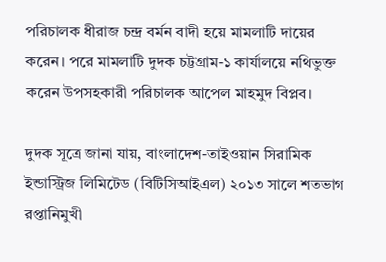পরিচালক ধীরাজ চন্দ্র বর্মন বাদী হয়ে মামলাটি দায়ের করেন। পরে মামলাটি দুদক চট্টগ্রাম-১ কার্যালয়ে নথিভুক্ত করেন উপসহকারী পরিচালক আপেল মাহমুদ বিপ্লব।

দুদক সূত্রে জানা যায়, বাংলাদেশ-তাইওয়ান সিরামিক ইন্ডাস্ট্রিজ লিমিটেড (বিটিসিআইএল) ২০১৩ সালে শতভাগ রপ্তানিমুখী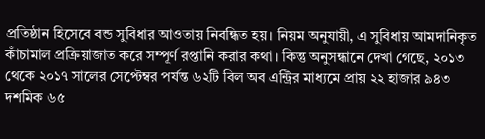প্রতিষ্ঠান হিসেবে বন্ড সুবিধার আওতায় নিবন্ধিত হয়। নিয়ম অনুযায়ী, এ সুবিধায় আমদানিকৃত কাঁচামাল প্রক্রিয়াজাত করে সম্পূর্ণ রপ্তানি করার কথা। কিন্তু অনুসন্ধানে দেখা গেছে, ২০১৩ থেকে ২০১৭ সালের সেপ্টেম্বর পর্যন্ত ৬২টি বিল অব এন্ট্রির মাধ্যমে প্রায় ২২ হাজার ৯৪৩ দশমিক ৬৫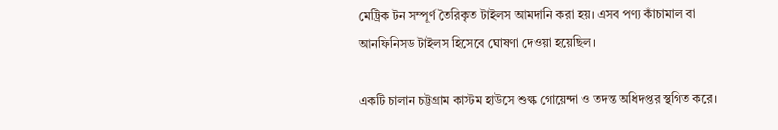মেট্রিক টন সম্পূর্ণ তৈরিকৃত টাইলস আমদানি করা হয়। এসব পণ্য কাঁচামাল বা আনফিনিসড টাইলস হিসেবে ঘোষণা দেওয়া হয়েছিল।

একটি চালান চট্টগ্রাম কাস্টম হাউসে শুল্ক গোয়েন্দা ও তদন্ত অধিদপ্তর স্থগিত করে।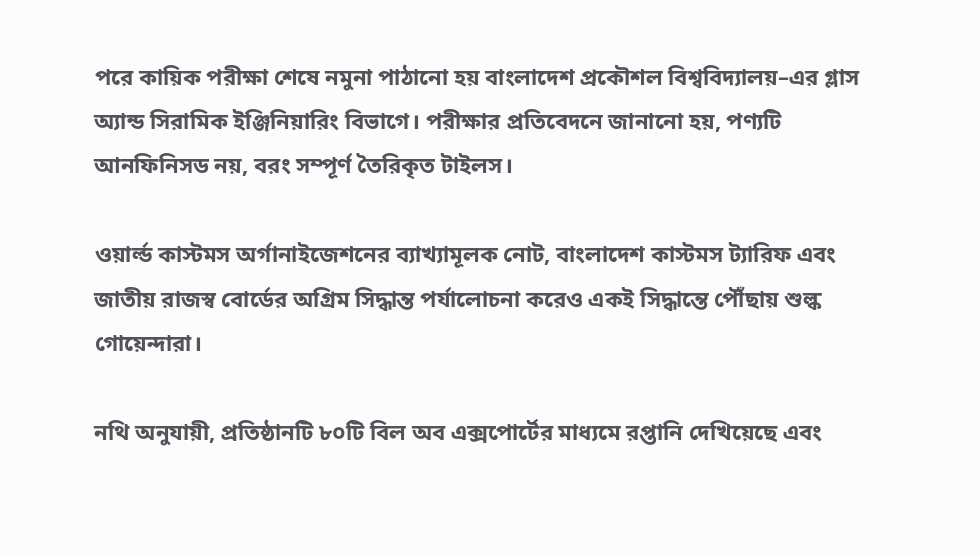পরে কায়িক পরীক্ষা শেষে নমুনা পাঠানো হয় বাংলাদেশ প্রকৌশল বিশ্ববিদ্যালয়–এর গ্লাস অ্যান্ড সিরামিক ইঞ্জিনিয়ারিং বিভাগে। পরীক্ষার প্রতিবেদনে জানানো হয়, পণ্যটি আনফিনিসড নয়, বরং সম্পূর্ণ তৈরিকৃত টাইলস।

ওয়ার্ল্ড কাস্টমস অর্গানাইজেশনের ব্যাখ্যামূলক নোট, বাংলাদেশ কাস্টমস ট্যারিফ এবং জাতীয় রাজস্ব বোর্ডের অগ্রিম সিদ্ধান্ত পর্যালোচনা করেও একই সিদ্ধান্তে পৌঁছায় শুল্ক গোয়েন্দারা।

নথি অনুযায়ী, প্রতিষ্ঠানটি ৮০টি বিল অব এক্সপোর্টের মাধ্যমে রপ্তানি দেখিয়েছে এবং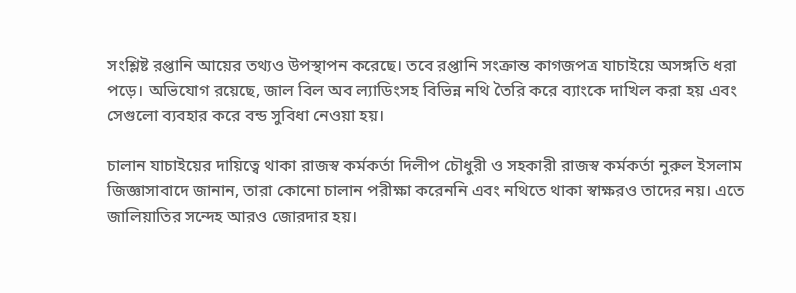সংশ্লিষ্ট রপ্তানি আয়ের তথ্যও উপস্থাপন করেছে। তবে রপ্তানি সংক্রান্ত কাগজপত্র যাচাইয়ে অসঙ্গতি ধরা পড়ে। অভিযোগ রয়েছে, জাল বিল অব ল্যাডিংসহ বিভিন্ন নথি তৈরি করে ব্যাংকে দাখিল করা হয় এবং সেগুলো ব্যবহার করে বন্ড সুবিধা নেওয়া হয়।

চালান যাচাইয়ের দায়িত্বে থাকা রাজস্ব কর্মকর্তা দিলীপ চৌধুরী ও সহকারী রাজস্ব কর্মকর্তা নুরুল ইসলাম জিজ্ঞাসাবাদে জানান, তারা কোনো চালান পরীক্ষা করেননি এবং নথিতে থাকা স্বাক্ষরও তাদের নয়। এতে জালিয়াতির সন্দেহ আরও জোরদার হয়।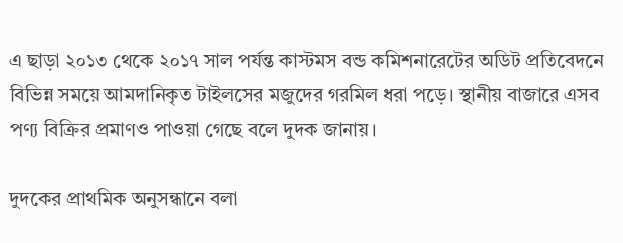এ ছাড়া ২০১৩ থেকে ২০১৭ সাল পর্যন্ত কাস্টমস বন্ড কমিশনারেটের অডিট প্রতিবেদনে বিভিন্ন সময়ে আমদানিকৃত টাইলসের মজুদের গরমিল ধরা পড়ে। স্থানীয় বাজারে এসব পণ্য বিক্রির প্রমাণও পাওয়া গেছে বলে দুদক জানায়।

দুদকের প্রাথমিক অনুসন্ধানে বলা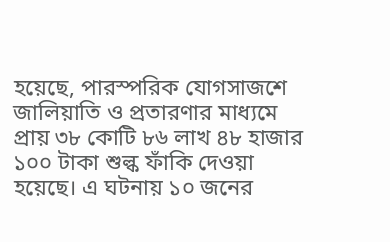হয়েছে, পারস্পরিক যোগসাজশে জালিয়াতি ও প্রতারণার মাধ্যমে প্রায় ৩৮ কোটি ৮৬ লাখ ৪৮ হাজার ১০০ টাকা শুল্ক ফাঁকি দেওয়া হয়েছে। এ ঘটনায় ১০ জনের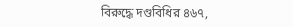বিরুদ্ধে দণ্ডবিধির ৪৬৭,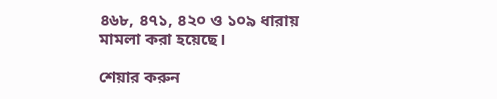৪৬৮, ৪৭১, ৪২০ ও ১০৯ ধারায় মামলা করা হয়েছে।

শেয়ার করুন